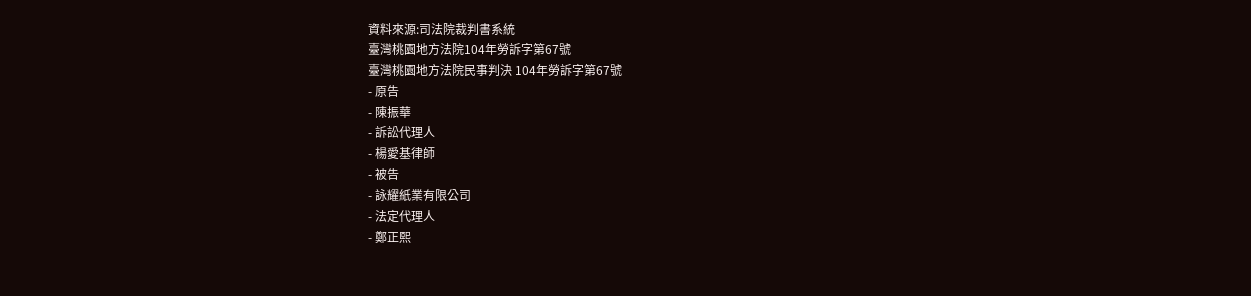資料來源:司法院裁判書系統
臺灣桃園地方法院104年勞訴字第67號
臺灣桃園地方法院民事判決 104年勞訴字第67號
- 原告
- 陳振華
- 訴訟代理人
- 楊愛基律師
- 被告
- 詠耀紙業有限公司
- 法定代理人
- 鄭正熙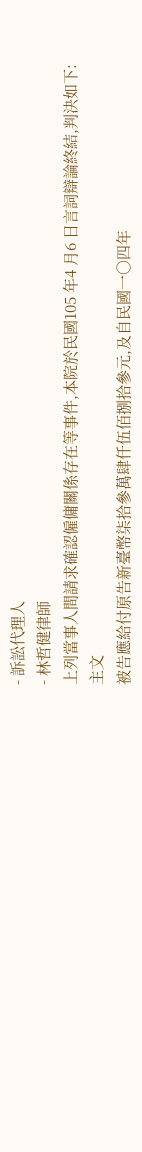- 訴訟代理人
- 林哲健律師
上列當事人間請求確認僱傭關係存在等事件,本院於民國105 年4 月6 日言詞辯論終結,判決如下:
主文
被告應給付原告新臺幣柒拾參萬肆仟伍佰捌拾參元,及自民國一○四年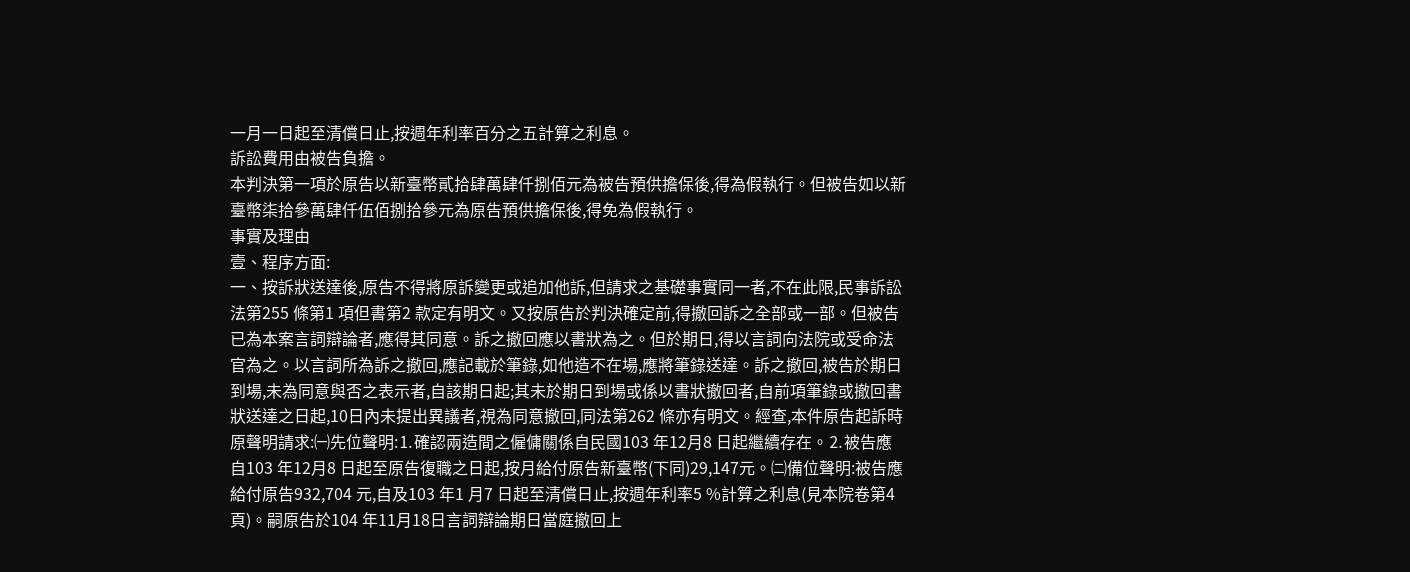一月一日起至清償日止,按週年利率百分之五計算之利息。
訴訟費用由被告負擔。
本判決第一項於原告以新臺幣貳拾肆萬肆仟捌佰元為被告預供擔保後,得為假執行。但被告如以新臺幣柒拾參萬肆仟伍佰捌拾參元為原告預供擔保後,得免為假執行。
事實及理由
壹、程序方面:
一、按訴狀送達後,原告不得將原訴變更或追加他訴,但請求之基礎事實同一者,不在此限,民事訴訟法第255 條第1 項但書第2 款定有明文。又按原告於判決確定前,得撤回訴之全部或一部。但被告已為本案言詞辯論者,應得其同意。訴之撤回應以書狀為之。但於期日,得以言詞向法院或受命法官為之。以言詞所為訴之撤回,應記載於筆錄,如他造不在場,應將筆錄送達。訴之撤回,被告於期日到場,未為同意與否之表示者,自該期日起;其未於期日到場或係以書狀撤回者,自前項筆錄或撤回書狀送達之日起,10日內未提出異議者,視為同意撤回,同法第262 條亦有明文。經查,本件原告起訴時原聲明請求:㈠先位聲明:⒈確認兩造間之僱傭關係自民國103 年12月8 日起繼續存在。⒉被告應自103 年12月8 日起至原告復職之日起,按月給付原告新臺幣(下同)29,147元。㈡備位聲明:被告應給付原告932,704 元,自及103 年1 月7 日起至清償日止,按週年利率5 %計算之利息(見本院卷第4 頁)。嗣原告於104 年11月18日言詞辯論期日當庭撤回上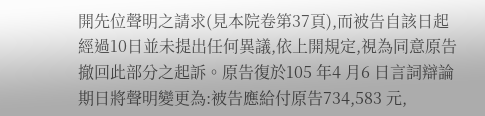開先位聲明之請求(見本院卷第37頁),而被告自該日起經過10日並未提出任何異議,依上開規定,視為同意原告撤回此部分之起訴。原告復於105 年4 月6 日言詞辯論期日將聲明變更為:被告應給付原告734,583 元,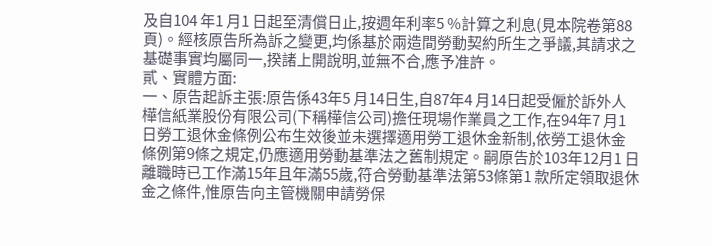及自104 年1 月1 日起至清償日止,按週年利率5 %計算之利息(見本院卷第88頁)。經核原告所為訴之變更,均係基於兩造間勞動契約所生之爭議,其請求之基礎事實均屬同一,揆諸上開說明,並無不合,應予准許。
貳、實體方面:
一、原告起訴主張:原告係43年5 月14日生,自87年4 月14日起受僱於訴外人樺信紙業股份有限公司(下稱樺信公司)擔任現場作業員之工作,在94年7 月1 日勞工退休金條例公布生效後並未選擇適用勞工退休金新制,依勞工退休金條例第9條之規定,仍應適用勞動基準法之舊制規定。嗣原告於103年12月1 日離職時已工作滿15年且年滿55歲,符合勞動基準法第53條第1 款所定領取退休金之條件,惟原告向主管機關申請勞保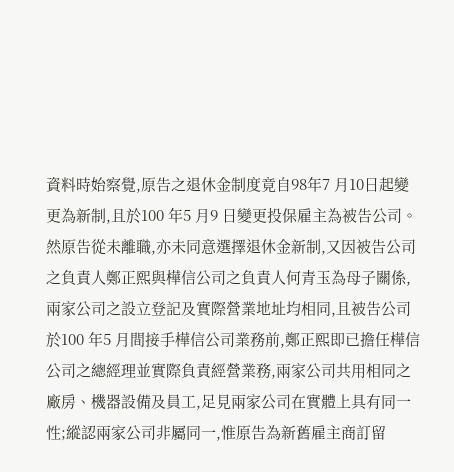資料時始察覺,原告之退休金制度竟自98年7 月10日起變更為新制,且於100 年5 月9 日變更投保雇主為被告公司。然原告從未離職,亦未同意選擇退休金新制,又因被告公司之負責人鄭正熙與樺信公司之負責人何青玉為母子關係,兩家公司之設立登記及實際營業地址均相同,且被告公司於100 年5 月間接手樺信公司業務前,鄭正熙即已擔任樺信公司之總經理並實際負責經營業務,兩家公司共用相同之廠房、機器設備及員工,足見兩家公司在實體上具有同一性;縱認兩家公司非屬同一,惟原告為新舊雇主商訂留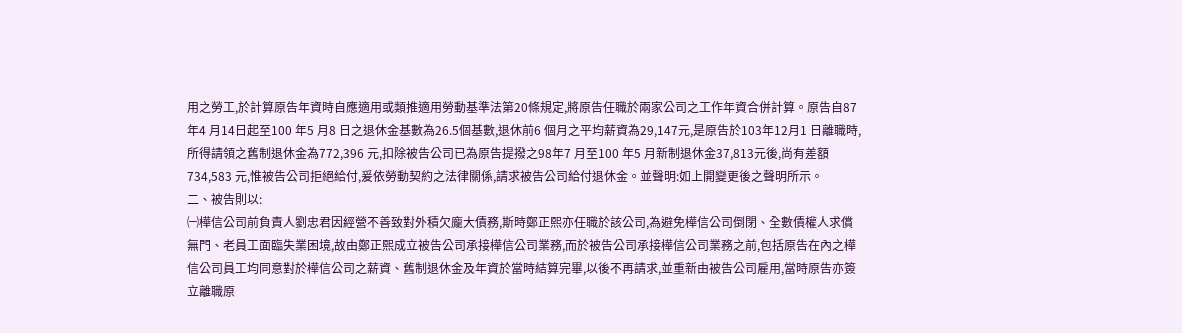用之勞工,於計算原告年資時自應適用或類推適用勞動基準法第20條規定,將原告任職於兩家公司之工作年資合併計算。原告自87年4 月14日起至100 年5 月8 日之退休金基數為26.5個基數,退休前6 個月之平均薪資為29,147元,是原告於103年12月1 日離職時,所得請領之舊制退休金為772,396 元,扣除被告公司已為原告提撥之98年7 月至100 年5 月新制退休金37,813元後,尚有差額734,583 元,惟被告公司拒絕給付,爰依勞動契約之法律關係,請求被告公司給付退休金。並聲明:如上開變更後之聲明所示。
二、被告則以:
㈠樺信公司前負責人劉忠君因經營不善致對外積欠龐大債務,斯時鄭正熙亦任職於該公司,為避免樺信公司倒閉、全數債權人求償無門、老員工面臨失業困境,故由鄭正熙成立被告公司承接樺信公司業務,而於被告公司承接樺信公司業務之前,包括原告在內之樺信公司員工均同意對於樺信公司之薪資、舊制退休金及年資於當時結算完畢,以後不再請求,並重新由被告公司雇用,當時原告亦簽立離職原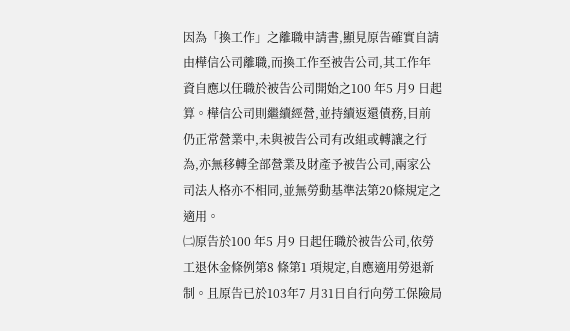因為「換工作」之離職申請書,顯見原告確實自請由樺信公司離職,而換工作至被告公司,其工作年資自應以任職於被告公司開始之100 年5 月9 日起算。樺信公司則繼續經營,並持續返還債務,目前仍正常營業中,未與被告公司有改組或轉讓之行為,亦無移轉全部營業及財產予被告公司,兩家公司法人格亦不相同,並無勞動基準法第20條規定之適用。
㈡原告於100 年5 月9 日起任職於被告公司,依勞工退休金條例第8 條第1 項規定,自應適用勞退新制。且原告已於103年7 月31日自行向勞工保險局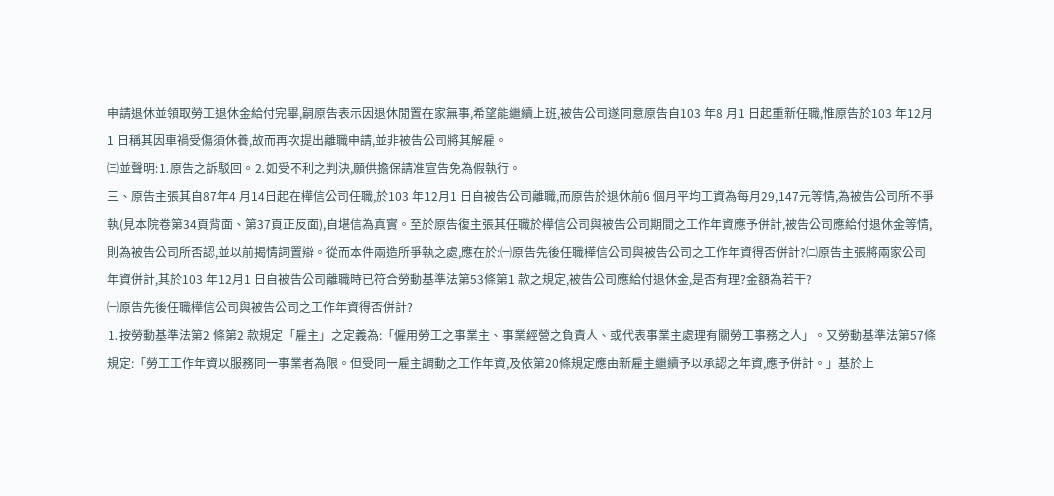申請退休並領取勞工退休金給付完畢,嗣原告表示因退休閒置在家無事,希望能繼續上班,被告公司遂同意原告自103 年8 月1 日起重新任職,惟原告於103 年12月1 日稱其因車禍受傷須休養,故而再次提出離職申請,並非被告公司將其解雇。
㈢並聲明:⒈原告之訴駁回。⒉如受不利之判決,願供擔保請准宣告免為假執行。
三、原告主張其自87年4 月14日起在樺信公司任職,於103 年12月1 日自被告公司離職,而原告於退休前6 個月平均工資為每月29,147元等情,為被告公司所不爭執(見本院卷第34頁背面、第37頁正反面),自堪信為真實。至於原告復主張其任職於樺信公司與被告公司期間之工作年資應予併計,被告公司應給付退休金等情,則為被告公司所否認,並以前揭情詞置辯。從而本件兩造所爭執之處,應在於:㈠原告先後任職樺信公司與被告公司之工作年資得否併計?㈡原告主張將兩家公司年資併計,其於103 年12月1 日自被告公司離職時已符合勞動基準法第53條第1 款之規定,被告公司應給付退休金,是否有理?金額為若干?
㈠原告先後任職樺信公司與被告公司之工作年資得否併計?
⒈按勞動基準法第2 條第2 款規定「雇主」之定義為:「僱用勞工之事業主、事業經營之負責人、或代表事業主處理有關勞工事務之人」。又勞動基準法第57條規定:「勞工工作年資以服務同一事業者為限。但受同一雇主調動之工作年資,及依第20條規定應由新雇主繼續予以承認之年資,應予併計。」基於上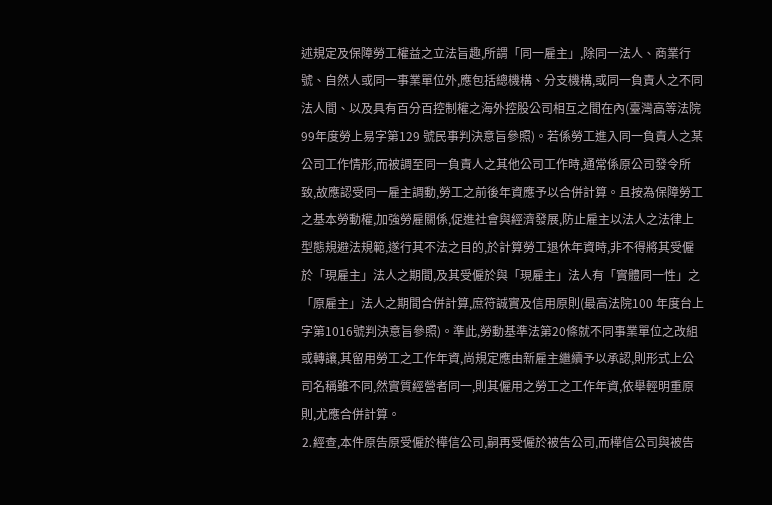述規定及保障勞工權益之立法旨趣,所謂「同一雇主」,除同一法人、商業行號、自然人或同一事業單位外,應包括總機構、分支機構,或同一負責人之不同法人間、以及具有百分百控制權之海外控股公司相互之間在內(臺灣高等法院99年度勞上易字第129 號民事判決意旨參照)。若係勞工進入同一負責人之某公司工作情形,而被調至同一負責人之其他公司工作時,通常係原公司發令所致,故應認受同一雇主調動,勞工之前後年資應予以合併計算。且按為保障勞工之基本勞動權,加強勞雇關係,促進社會與經濟發展,防止雇主以法人之法律上型態規避法規範,遂行其不法之目的,於計算勞工退休年資時,非不得將其受僱於「現雇主」法人之期間,及其受僱於與「現雇主」法人有「實體同一性」之「原雇主」法人之期間合併計算,庶符誠實及信用原則(最高法院100 年度台上字第1016號判決意旨參照)。準此,勞動基準法第20條就不同事業單位之改組或轉讓,其留用勞工之工作年資,尚規定應由新雇主繼續予以承認,則形式上公司名稱雖不同,然實質經營者同一,則其僱用之勞工之工作年資,依舉輕明重原則,尤應合併計算。
⒉經查,本件原告原受僱於樺信公司,嗣再受僱於被告公司,而樺信公司與被告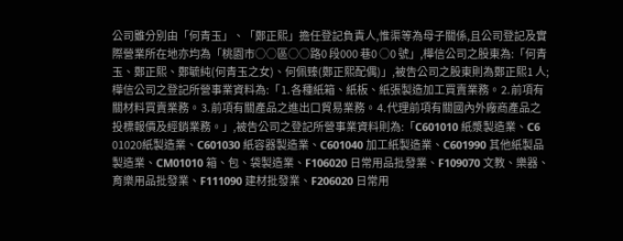公司雖分別由「何青玉」、「鄭正熙」擔任登記負責人,惟渠等為母子關係,且公司登記及實際營業所在地亦均為「桃園市○○區○○路0 段000 巷0 ○0 號」,樺信公司之股東為:「何青玉、鄭正熙、鄭毓純(何青玉之女)、何佩臻(鄭正熙配偶)」,被告公司之股東則為鄭正熙1 人;樺信公司之登記所營事業資料為:「⒈各種紙箱、紙板、紙張製造加工買賣業務。⒉前項有關材料買賣業務。⒊前項有關產品之進出口貿易業務。⒋代理前項有關國內外廠商產品之投標報價及經銷業務。」,被告公司之登記所營事業資料則為:「C601010 紙漿製造業、C6 01020紙製造業、C601030 紙容器製造業、C601040 加工紙製造業、C601990 其他紙製品製造業、CM01010 箱、包、袋製造業、F106020 日常用品批發業、F109070 文教、樂器、育樂用品批發業、F111090 建材批發業、F206020 日常用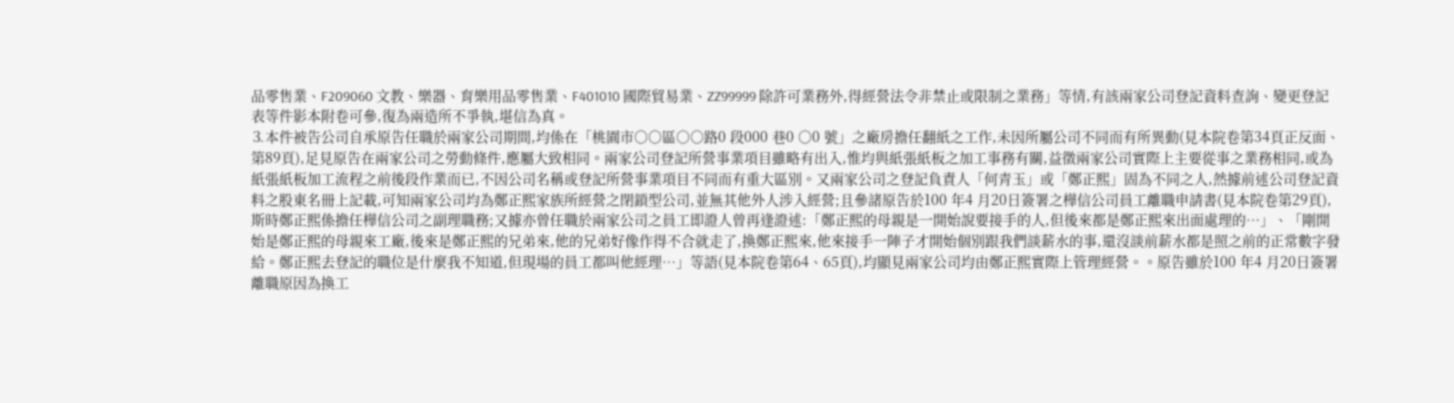品零售業、F209060 文教、樂器、育樂用品零售業、F401010 國際貿易業、ZZ99999 除許可業務外,得經營法令非禁止或限制之業務」等情,有該兩家公司登記資料查詢、變更登記表等件影本附卷可參,復為兩造所不爭執,堪信為真。
⒊本件被告公司自承原告任職於兩家公司期間,均係在「桃園市○○區○○路0 段000 巷0 ○0 號」之廠房擔任翻紙之工作,未因所屬公司不同而有所異動(見本院卷第34頁正反面、第89頁),足見原告在兩家公司之勞動條件,應屬大致相同。兩家公司登記所營事業項目雖略有出入,惟均與紙張紙板之加工事務有關,益徵兩家公司實際上主要從事之業務相同,或為紙張紙板加工流程之前後段作業而已,不因公司名稱或登記所營事業項目不同而有重大區別。又兩家公司之登記負責人「何青玉」或「鄭正熙」固為不同之人,然據前述公司登記資料之股東名冊上記載,可知兩家公司均為鄭正熙家族所經營之閉鎖型公司,並無其他外人涉入經營;且參諸原告於100 年4 月20日簽署之樺信公司員工離職申請書(見本院卷第29頁),斯時鄭正熙係擔任樺信公司之副理職務;又據亦曾任職於兩家公司之員工即證人曾再逢證述:「鄭正熙的母親是一開始說要接手的人,但後來都是鄭正熙來出面處理的…」、「剛開始是鄭正熙的母親來工廠,後來是鄭正熙的兄弟來,他的兄弟好像作得不合就走了,換鄭正熙來,他來接手一陣子才開始個別跟我們談薪水的事,還沒談前薪水都是照之前的正常數字發給。鄭正熙去登記的職位是什麼我不知道,但現場的員工都叫他經理…」等語(見本院卷第64、65頁),均顯見兩家公司均由鄭正熙實際上管理經營。。原告雖於100 年4 月20日簽署離職原因為換工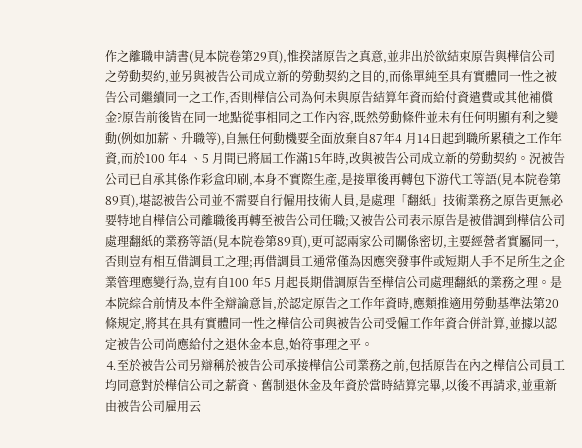作之離職申請書(見本院卷第29頁),惟揆諸原告之真意,並非出於欲結束原告與樺信公司之勞動契約,並另與被告公司成立新的勞動契約之目的,而係單純至具有實體同一性之被告公司繼續同一之工作,否則樺信公司為何未與原告結算年資而給付資遣費或其他補償金?原告前後皆在同一地點從事相同之工作內容,既然勞動條件並未有任何明顯有利之變動(例如加薪、升職等),自無任何動機要全面放棄自87年4 月14日起到職所累積之工作年資,而於100 年4 、5 月間已將屆工作滿15年時,改與被告公司成立新的勞動契約。況被告公司已自承其係作彩盒印刷,本身不實際生產,是接單後再轉包下游代工等語(見本院卷第89頁),堪認被告公司並不需要自行僱用技術人員,是處理「翻紙」技術業務之原告更無必要特地自樺信公司離職後再轉至被告公司任職;又被告公司表示原告是被借調到樺信公司處理翻紙的業務等語(見本院卷第89頁),更可認兩家公司關係密切,主要經營者實屬同一,否則豈有相互借調員工之理;再借調員工通常僅為因應突發事件或短期人手不足所生之企業管理應變行為,豈有自100 年5 月起長期借調原告至樺信公司處理翻紙的業務之理。是本院綜合前情及本件全辯論意旨,於認定原告之工作年資時,應類推適用勞動基準法第20條規定,將其在具有實體同一性之樺信公司與被告公司受僱工作年資合併計算,並據以認定被告公司尚應給付之退休金本息,始符事理之平。
⒋至於被告公司另辯稱於被告公司承接樺信公司業務之前,包括原告在內之樺信公司員工均同意對於樺信公司之薪資、舊制退休金及年資於當時結算完畢,以後不再請求,並重新由被告公司雇用云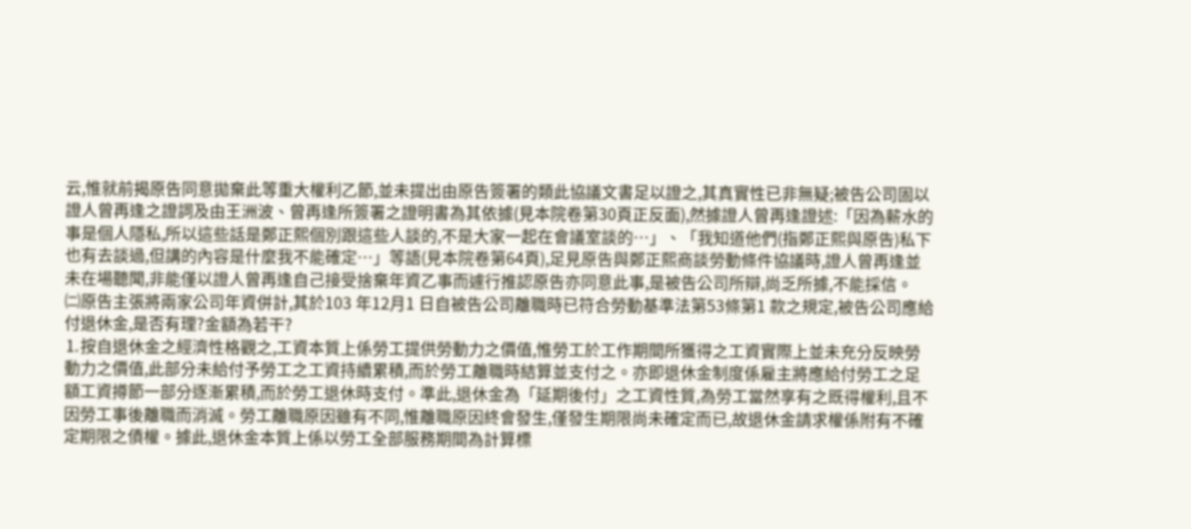云,惟就前揭原告同意拋棄此等重大權利乙節,並未提出由原告簽署的類此協議文書足以證之,其真實性已非無疑;被告公司固以證人曾再逢之證詞及由王洲波、曾再逢所簽署之證明書為其依據(見本院卷第30頁正反面),然據證人曾再逢證述:「因為薪水的事是個人隱私,所以這些話是鄭正熙個別跟這些人談的,不是大家一起在會議室談的…」、「我知道他們(指鄭正熙與原告)私下也有去談過,但講的內容是什麼我不能確定…」等語(見本院卷第64頁),足見原告與鄭正熙商談勞動條件協議時,證人曾再逢並未在場聽聞,非能僅以證人曾再逢自己接受捨棄年資乙事而遽行推認原告亦同意此事,是被告公司所辯,尚乏所據,不能採信。
㈡原告主張將兩家公司年資併計,其於103 年12月1 日自被告公司離職時已符合勞動基準法第53條第1 款之規定,被告公司應給付退休金,是否有理?金額為若干?
⒈按自退休金之經濟性格觀之,工資本質上係勞工提供勞動力之價值,惟勞工於工作期間所獲得之工資實際上並未充分反映勞動力之價值,此部分未給付予勞工之工資持續累積,而於勞工離職時結算並支付之。亦即退休金制度係雇主將應給付勞工之足額工資撙節一部分逐漸累積,而於勞工退休時支付。準此,退休金為「延期後付」之工資性質,為勞工當然享有之既得權利,且不因勞工事後離職而消滅。勞工離職原因雖有不同,惟離職原因終會發生,僅發生期限尚未確定而已,故退休金請求權係附有不確定期限之債權。據此,退休金本質上係以勞工全部服務期間為計算標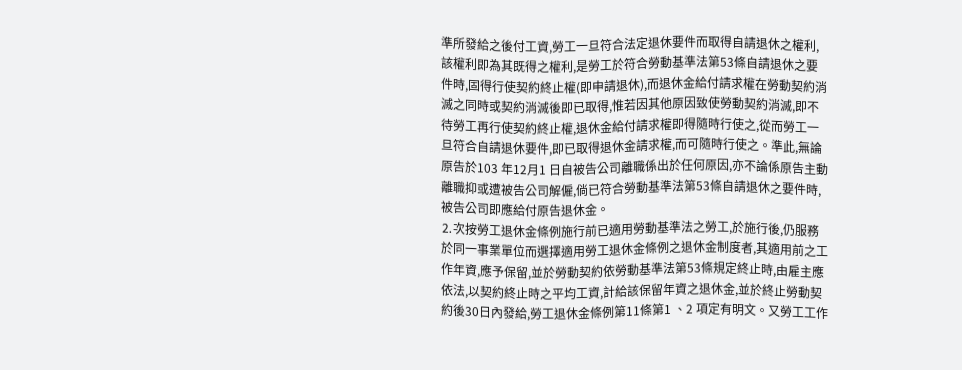準所發給之後付工資,勞工一旦符合法定退休要件而取得自請退休之權利,該權利即為其既得之權利,是勞工於符合勞動基準法第53條自請退休之要件時,固得行使契約終止權(即申請退休),而退休金給付請求權在勞動契約消滅之同時或契約消滅後即已取得,惟若因其他原因致使勞動契約消滅,即不待勞工再行使契約終止權,退休金給付請求權即得隨時行使之,從而勞工一旦符合自請退休要件,即已取得退休金請求權,而可隨時行使之。準此,無論原告於103 年12月1 日自被告公司離職係出於任何原因,亦不論係原告主動離職抑或遭被告公司解僱,倘已符合勞動基準法第53條自請退休之要件時,被告公司即應給付原告退休金。
⒉次按勞工退休金條例施行前已適用勞動基準法之勞工,於施行後,仍服務於同一事業單位而選擇適用勞工退休金條例之退休金制度者,其適用前之工作年資,應予保留,並於勞動契約依勞動基準法第53條規定終止時,由雇主應依法,以契約終止時之平均工資,計給該保留年資之退休金,並於終止勞動契約後30日內發給,勞工退休金條例第11條第1 、2 項定有明文。又勞工工作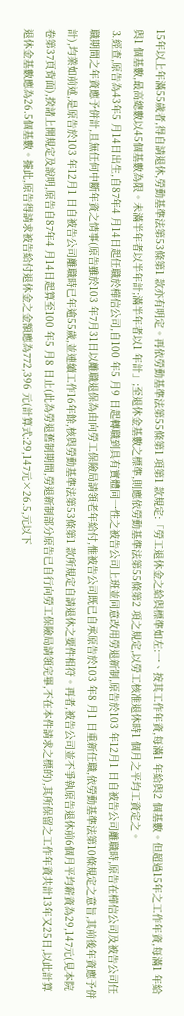15年以上年滿55歲者,得自請退休,勞動基準法第53條第1 款亦有明定。再依勞動基準法第55條第1 項第1 款規定:「勞工退休金之給與標準如左:一、按其工作年資,每滿1 年給與2 個基數。但超過15年之工作年資,每滿1 年給與1 個基數,最高總數以45個基數為限。未滿半年者以半年計;滿半年者以1 年計」;至退休金基數之標準,則應依勞動基準法第55條第2 項之規定,以勞工核准退休時1 個月之平均工資定之。
⒊經查,原告為43年5 月14日出生,自87年4 月14日起任職於樺信公司,自100 年5 月9 日起轉職到具有實體同一性之被告公司上班並同意改用勞退新制,原告於103 年12月1 日自被告公司離職時,原告在樺信公司及被告公司任職期間之年資應予併計,且無任何中斷年資之情事(原告雖於103 年7月31日以離職退保為由向勞工保險局請領老年給付,惟被告公司既已自承原告於103 年8 月1 日重新任職,依勞動基準法第10條規定之意旨,其前後年資應予併計),均業如前述,是原告於103 年12月1 日自被告公司離職時已年逾55歲,並連續工作16年餘,核與勞動基準法第53條第1 款所規定自請退休之要件相符。再者,被告公司並不爭執原告退休前6個月平均薪資為29,147元(見本院卷第37頁背面),揆諸上開規定及說明,原告自87年4 月14日起算至100 年5 月8 日止(此為勞退舊制期間,勞退新制部分原告已自行向勞工保險局請領完畢,不在本件請求之標的),其所保留之工作年資共計13年又25日,以此計算退休金基數應為26.5個基數。據此,原告得請求被告給付退休金之金額應為772,396 元(計算式:29,147元×26.5,元以下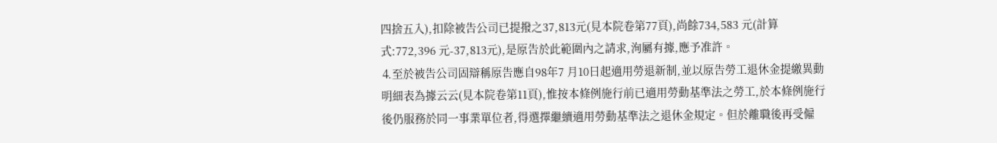四捨五入),扣除被告公司已提撥之37,813元(見本院卷第77頁),尚餘734,583 元(計算式:772,396 元-37,813元),是原告於此範圍內之請求,洵屬有據,應予准許。
⒋至於被告公司固辯稱原告應自98年7 月10日起適用勞退新制,並以原告勞工退休金提繳異動明細表為據云云(見本院卷第11頁),惟按本條例施行前已適用勞動基準法之勞工,於本條例施行後仍服務於同一事業單位者,得選擇繼續適用勞動基準法之退休金規定。但於離職後再受僱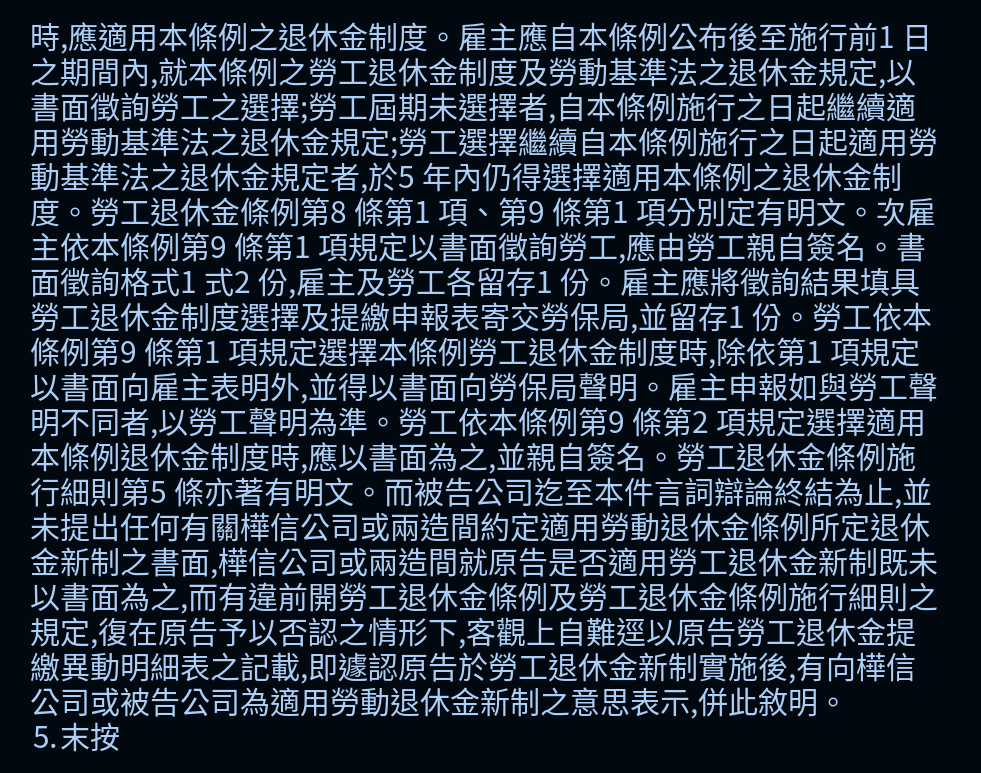時,應適用本條例之退休金制度。雇主應自本條例公布後至施行前1 日之期間內,就本條例之勞工退休金制度及勞動基準法之退休金規定,以書面徵詢勞工之選擇;勞工屆期未選擇者,自本條例施行之日起繼續適用勞動基準法之退休金規定;勞工選擇繼續自本條例施行之日起適用勞動基準法之退休金規定者,於5 年內仍得選擇適用本條例之退休金制度。勞工退休金條例第8 條第1 項、第9 條第1 項分別定有明文。次雇主依本條例第9 條第1 項規定以書面徵詢勞工,應由勞工親自簽名。書面徵詢格式1 式2 份,雇主及勞工各留存1 份。雇主應將徵詢結果填具勞工退休金制度選擇及提繳申報表寄交勞保局,並留存1 份。勞工依本條例第9 條第1 項規定選擇本條例勞工退休金制度時,除依第1 項規定以書面向雇主表明外,並得以書面向勞保局聲明。雇主申報如與勞工聲明不同者,以勞工聲明為準。勞工依本條例第9 條第2 項規定選擇適用本條例退休金制度時,應以書面為之,並親自簽名。勞工退休金條例施行細則第5 條亦著有明文。而被告公司迄至本件言詞辯論終結為止,並未提出任何有關樺信公司或兩造間約定適用勞動退休金條例所定退休金新制之書面,樺信公司或兩造間就原告是否適用勞工退休金新制既未以書面為之,而有違前開勞工退休金條例及勞工退休金條例施行細則之規定,復在原告予以否認之情形下,客觀上自難逕以原告勞工退休金提繳異動明細表之記載,即遽認原告於勞工退休金新制實施後,有向樺信公司或被告公司為適用勞動退休金新制之意思表示,併此敘明。
⒌末按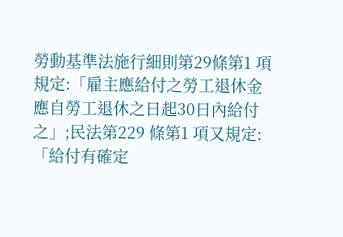勞動基準法施行細則第29條第1 項規定:「雇主應給付之勞工退休金應自勞工退休之日起30日內給付之」;民法第229 條第1 項又規定:「給付有確定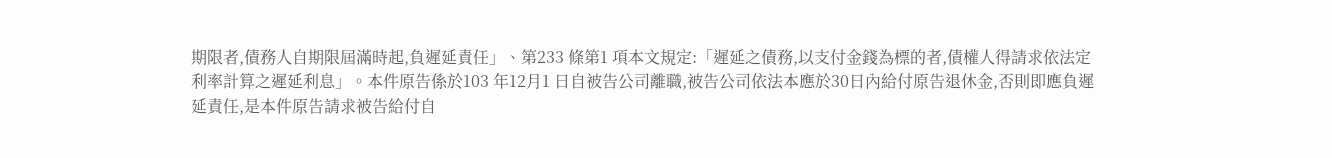期限者,債務人自期限屆滿時起,負遲延責任」、第233 條第1 項本文規定:「遲延之債務,以支付金錢為標的者,債權人得請求依法定利率計算之遲延利息」。本件原告係於103 年12月1 日自被告公司離職,被告公司依法本應於30日內給付原告退休金,否則即應負遲延責任,是本件原告請求被告給付自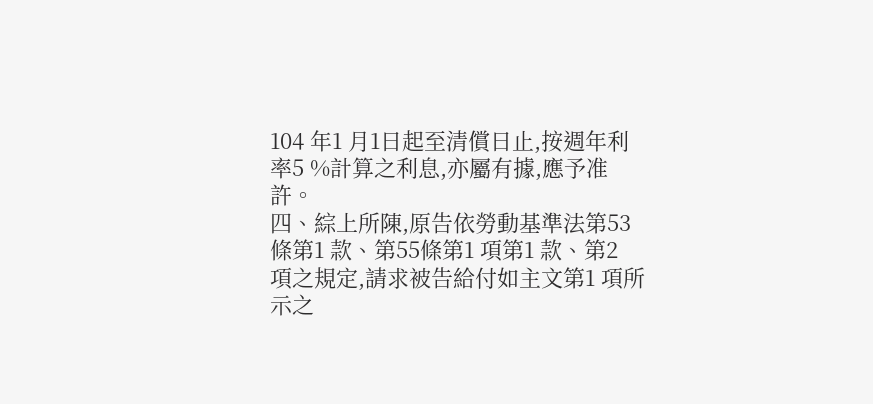104 年1 月1日起至清償日止,按週年利率5 %計算之利息,亦屬有據,應予准許。
四、綜上所陳,原告依勞動基準法第53條第1 款、第55條第1 項第1 款、第2 項之規定,請求被告給付如主文第1 項所示之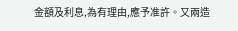金額及利息,為有理由,應予准許。又兩造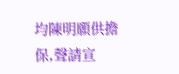均陳明願供擔保,聲請宣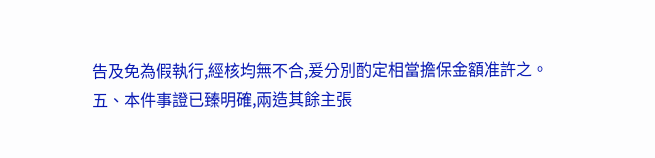告及免為假執行,經核均無不合,爰分別酌定相當擔保金額准許之。
五、本件事證已臻明確,兩造其餘主張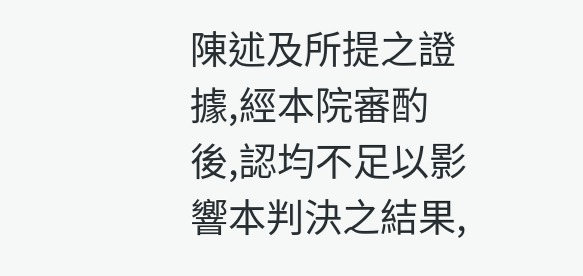陳述及所提之證據,經本院審酌後,認均不足以影響本判決之結果,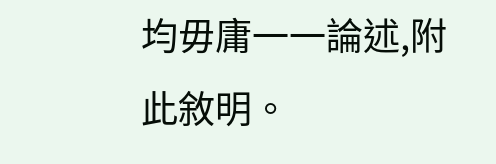均毋庸一一論述,附此敘明。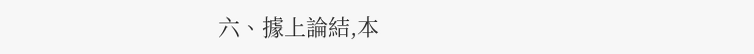六、據上論結,本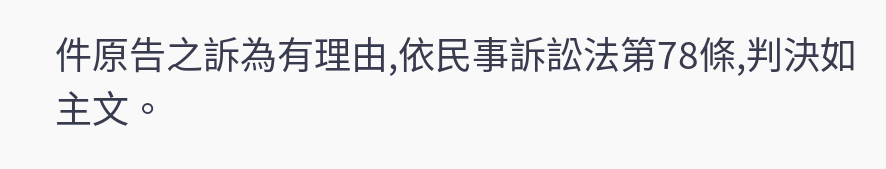件原告之訴為有理由,依民事訴訟法第78條,判決如主文。